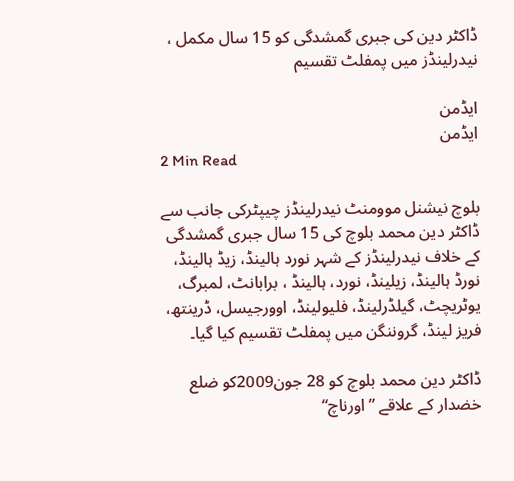ڈاکٹر دین کی جبری گمشدگی کو 15 سال مکمل ، نیدرلینڈز میں پمفلٹ تقسیم

ایڈمن
ایڈمن
2 Min Read

بلوچ نیشنل موومنٹ نیدرلینڈز چیپٹرکی جانب سے ڈاکٹر دین محمد بلوچ کی 15 سال جبری گمشدگی کے خلاف نیدرلینڈز کے شہر نورد ہالینڈ، زیڈ ہالینڈ، نورڈ ہالینڈ، زیلینڈ، نورد، ہالینڈ ، برابانٹ، لمبرگ، یوٹریچٹ، گیلڈرلینڈ، فلیولینڈ، اوورجیسل، ڈرینتھ، فریز لینڈ، گروننگن میں پمفلٹ تقسیم کیا گیا۔

ڈاکٹر دین محمد بلوچ کو 28 جون2009کو ضلع خضدار کے علاقے ”اورناچ“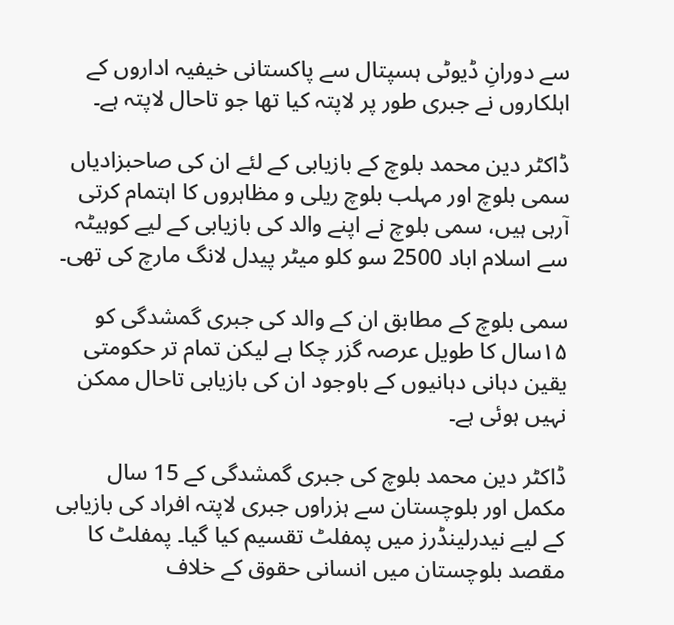سے دورانِ ڈیوٹی ہسپتال سے پاکستانی خیفیہ اداروں کے اہلکاروں نے جبری طور پر لاپتہ کیا تھا جو تاحال لاپتہ ہے۔

ڈاکٹر دین محمد بلوچ کے بازیابی کے لئے ان کی صاحبزادیاں سمی بلوچ اور مہلب بلوچ ریلی و مظاہروں کا اہتمام کرتی آرہی ہیں، سمی بلوچ نے اپنے والد کی بازیابی کے لیے کوہیٹہ سے اسلام اباد 2500 سو کلو میٹر پیدل لانگ مارچ کی تھی۔

سمی بلوچ کے مطابق ان کے والد کی جبری گمشدگی کو ۱۵سال کا طویل عرصہ گزر چکا ہے لیکن تمام تر حکومتی یقین دہانی دہانیوں کے باوجود ان کی بازیابی تاحال ممکن نہیں ہوئی ہے۔

ڈاکٹر دین محمد بلوچ کی جبری گمشدگی کے 15 سال مکمل اور بلوچستان سے ہزراوں جبری لاپتہ افراد کی بازیابی کے لیے نیدرلینڈرز میں پمفلٹ تقسیم کیا گیا۔ پمفلٹ کا مقصد بلوچستان میں انسانی حقوق کے خلاف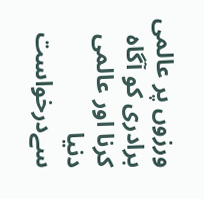ورزوں پر عالمی برادری کو آگاہ کرنا اور عالمی دنیا سےدرخواست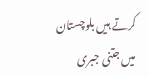کرتے ہیں بلوچستان میں جتنی جبری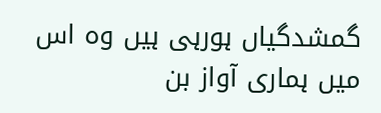گمشدگیاں ہورہی ہیں وہ اس میں ہماری آواز بن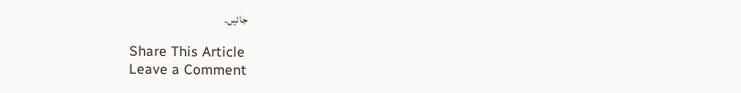جائیں۔

Share This Article
Leave a Comment